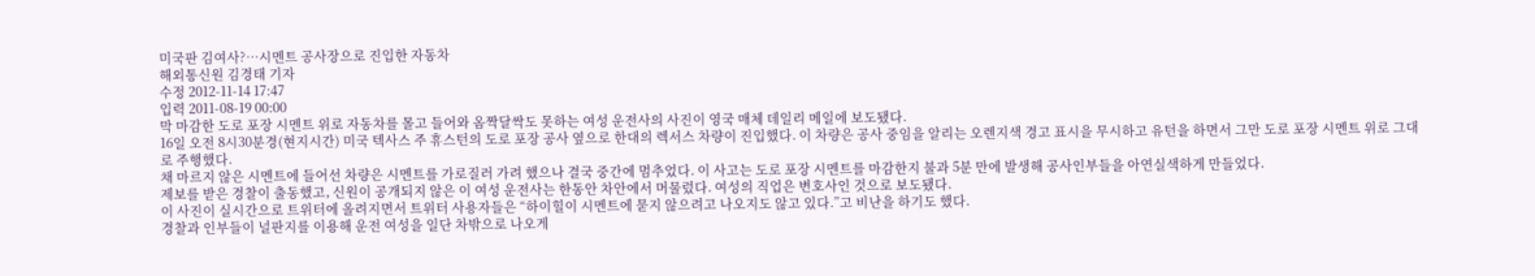미국판 김여사?…시멘트 공사장으로 진입한 자동차
해외통신원 김경태 기자
수정 2012-11-14 17:47
입력 2011-08-19 00:00
막 마감한 도로 포장 시멘트 위로 자동차를 몰고 들어와 옴짝달싹도 못하는 여성 운전사의 사진이 영국 매체 데일리 메일에 보도됐다.
16일 오전 8시30분경(현지시간) 미국 텍사스 주 휴스턴의 도로 포장 공사 옆으로 한대의 렉서스 차량이 진입했다. 이 차량은 공사 중임을 알리는 오렌지색 경고 표시을 무시하고 유턴을 하면서 그만 도로 포장 시멘트 위로 그대로 주행했다.
채 마르지 않은 시멘트에 들어선 차량은 시멘트를 가로질러 가려 했으나 결국 중간에 멈추었다. 이 사고는 도로 포장 시멘트를 마감한지 불과 5분 만에 발생해 공사인부들을 아연실색하게 만들었다.
제보를 받은 경찰이 출동했고, 신원이 공개되지 않은 이 여성 운전사는 한동안 차안에서 머물렀다. 여성의 직업은 변호사인 것으로 보도됐다.
이 사진이 실시간으로 트위터에 올려지면서 트위터 사용자들은 “하이힐이 시멘트에 묻지 않으려고 나오지도 않고 있다.”고 비난을 하기도 했다.
경찰과 인부들이 널판지를 이용해 운전 여성을 일단 차밖으로 나오게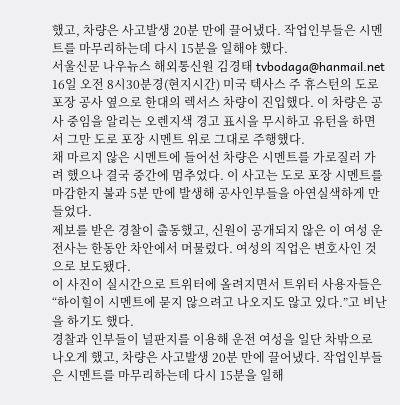했고, 차량은 사고발생 20분 만에 끌어냈다. 작업인부들은 시멘트를 마무리하는데 다시 15분을 일해야 했다.
서울신문 나우뉴스 해외통신원 김경태 tvbodaga@hanmail.net
16일 오전 8시30분경(현지시간) 미국 텍사스 주 휴스턴의 도로 포장 공사 옆으로 한대의 렉서스 차량이 진입했다. 이 차량은 공사 중임을 알리는 오렌지색 경고 표시을 무시하고 유턴을 하면서 그만 도로 포장 시멘트 위로 그대로 주행했다.
채 마르지 않은 시멘트에 들어선 차량은 시멘트를 가로질러 가려 했으나 결국 중간에 멈추었다. 이 사고는 도로 포장 시멘트를 마감한지 불과 5분 만에 발생해 공사인부들을 아연실색하게 만들었다.
제보를 받은 경찰이 출동했고, 신원이 공개되지 않은 이 여성 운전사는 한동안 차안에서 머물렀다. 여성의 직업은 변호사인 것으로 보도됐다.
이 사진이 실시간으로 트위터에 올려지면서 트위터 사용자들은 “하이힐이 시멘트에 묻지 않으려고 나오지도 않고 있다.”고 비난을 하기도 했다.
경찰과 인부들이 널판지를 이용해 운전 여성을 일단 차밖으로 나오게 했고, 차량은 사고발생 20분 만에 끌어냈다. 작업인부들은 시멘트를 마무리하는데 다시 15분을 일해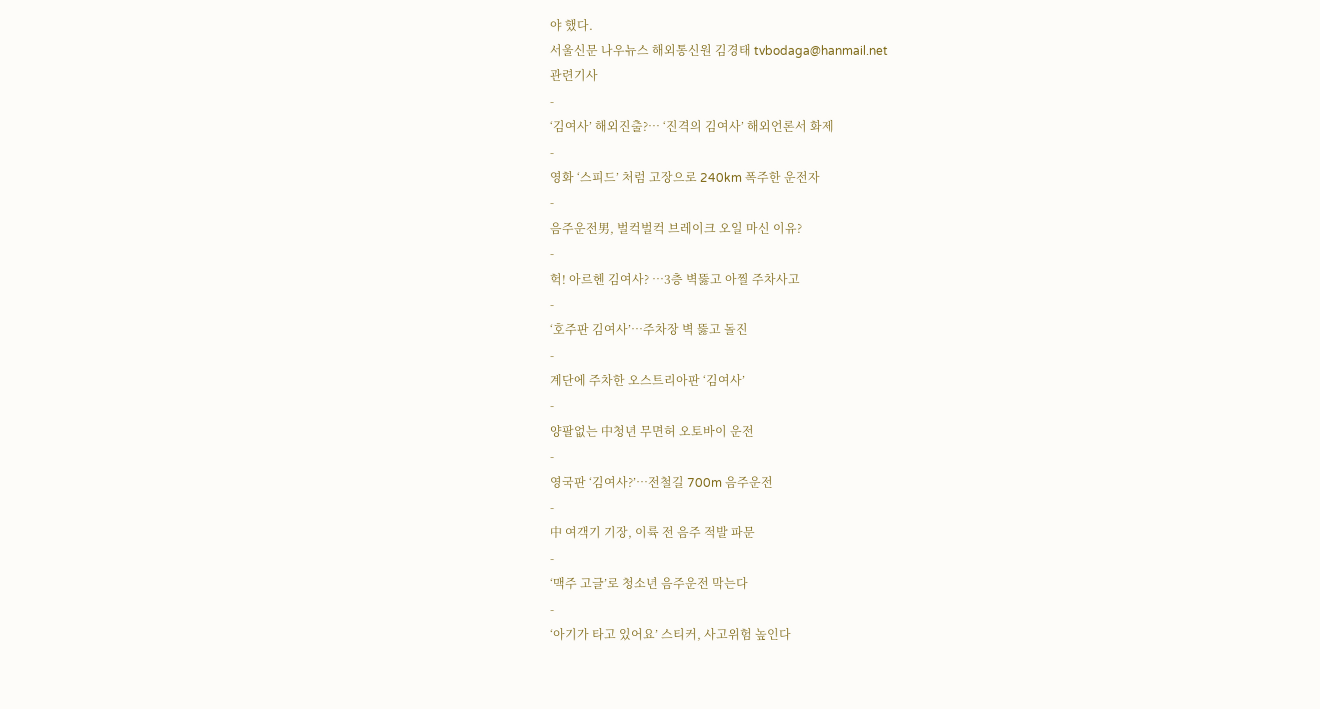야 했다.
서울신문 나우뉴스 해외통신원 김경태 tvbodaga@hanmail.net
관련기사
-
‘김여사’ 해외진출?… ‘진격의 김여사’ 해외언론서 화제
-
영화 ‘스피드’ 처럼 고장으로 240km 폭주한 운전자
-
음주운전男, 벌컥벌컥 브레이크 오일 마신 이유?
-
헉! 아르헨 김여사? …3층 벽뚫고 아찔 주차사고
-
‘호주판 김여사’…주차장 벽 뚫고 돌진
-
계단에 주차한 오스트리아판 ‘김여사’
-
양팔없는 中청년 무면허 오토바이 운전
-
영국판 ‘김여사?’…전철길 700m 음주운전
-
中 여객기 기장, 이륙 전 음주 적발 파문
-
‘맥주 고글’로 청소년 음주운전 막는다
-
‘아기가 타고 있어요’ 스티커, 사고위험 높인다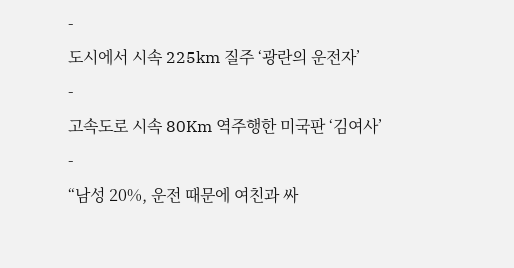-
도시에서 시속 225km 질주 ‘광란의 운전자’
-
고속도로 시속 80Km 역주행한 미국판 ‘김여사’
-
“남성 20%, 운전 때문에 여친과 싸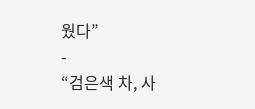웠다”
-
“검은색 차, 사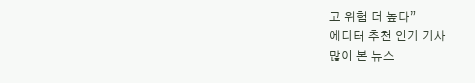고 위험 더 높다”
에디터 추천 인기 기사
많이 본 뉴스